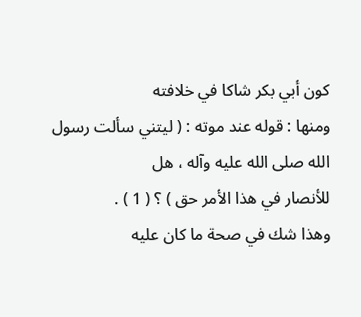كون أبي بكر شاكا في خلافته
ومنها : قوله عند موته : ( ليتني سألت رسول الله صلى الله عليه وآله ، هل
للأنصار في هذا الأمر حق ) ؟ ( 1 ) .
وهذا شك في صحة ما كان عليه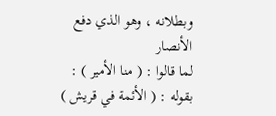وبطلانه ، وهو الذي دفع الأنصار
لما قالوا : ( منا الأمير ) : بقوله : ( الأئمة في قريش )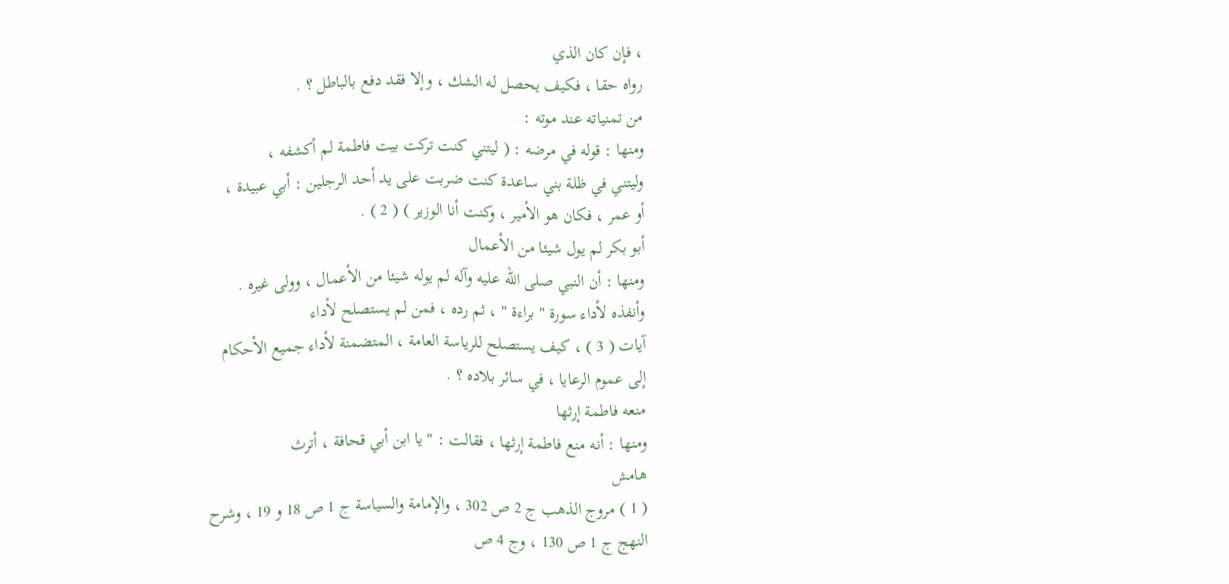، فإن كان الذي
رواه حقا ، فكيف يحصل له الشك ، وإلا فقد دفع بالباطل ؟ .
من تمنياته عند موته :
ومنها : قوله في مرضه : ( ليتني كنت تركت بيت فاطمة لم أكشفه ،
وليتني في ظلة بني ساعدة كنت ضربت على يد أحد الرجلين : أبي عبيدة ،
أو عمر ، فكان هو الأمير ، وكنت أنا الوزير ) ( 2 ) .
أبو بكر لم يول شيئا من الأعمال
ومنها : أن النبي صلى الله عليه وآله لم يوله شيئا من الأعمال ، وولى غيره .
وأنفذه لأداء سورة " براءة " ، ثم رده ، فمن لم يستصلح لأداء
آيات ( 3 ) ، كيف يستصلح للرياسة العامة ، المتضمنة لأداء جميع الأحكام
إلى عموم الرعايا ، في سائر بلاده ؟ .
منعه فاطمة إرثها
ومنها : أنه منع فاطمة إرثها ، فقالت : " يا ابن أبي قحافة ، أترث
هامش
( 1 ) مروج الذهب ج 2 ص 302 ، والإمامة والسياسة ج 1 ص 18 و 19 ، وشرح
النهج ج 1 ص 130 ، وج 4 ص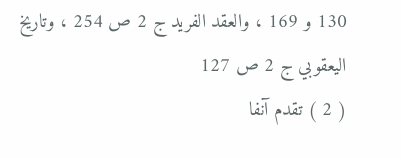130 و 169 ، والعقد الفريد ج 2 ص 254 ، وتاريخ
اليعقوبي ج 2 ص 127
( 2 ) تقدم آنفا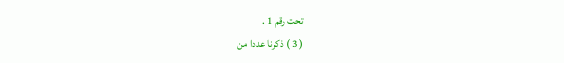تحت رقم 1 .
( 3 ) ذكرنا عددا من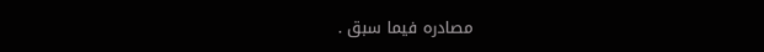مصادره فيما سبق .